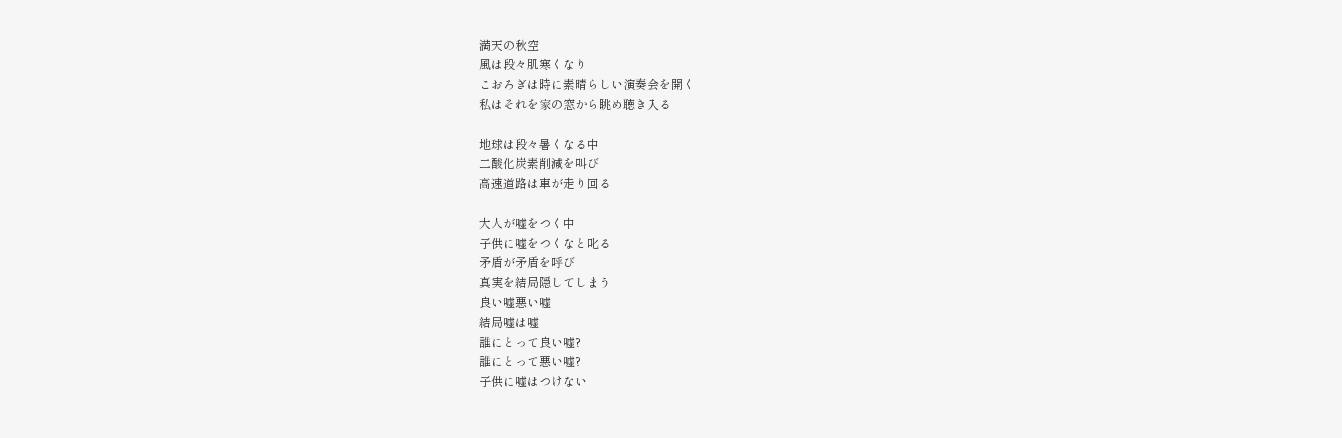満天の秋空
風は段々肌寒くなり
こおろぎは時に素晴らしい演奏会を開く
私はそれを家の窓から眺め聴き入る

地球は段々暑くなる中
二酸化炭素削減を叫び
高速道路は車が走り回る

大人が嘘をつく中
子供に嘘をつくなと叱る
矛盾が矛盾を呼び
真実を結局隠してしまう
良い嘘悪い嘘
結局嘘は嘘
誰にとって良い嘘?
誰にとって悪い嘘?
子供に嘘はつけない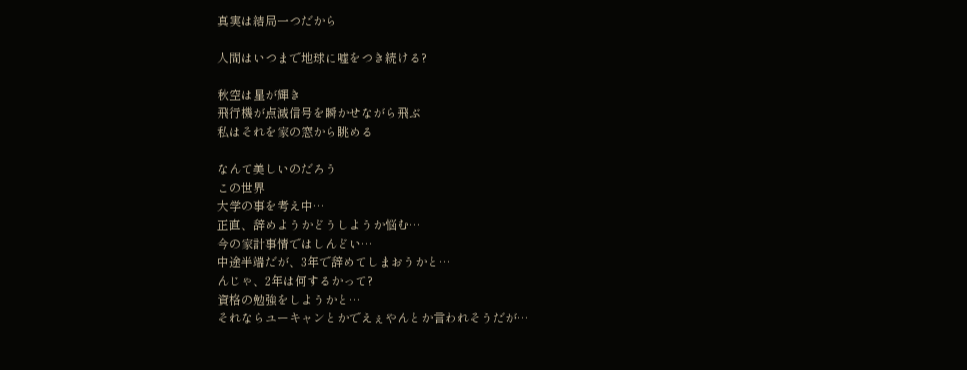真実は結局一つだから

人間はいつまで地球に嘘をつき続ける?

秋空は星が輝き
飛行機が点滅信号を瞬かせながら飛ぶ
私はそれを家の窓から眺める

なんて美しいのだろう
この世界
大学の事を考え中…
正直、辞めようかどうしようか悩む…
今の家計事情ではしんどい…
中途半端だが、3年で辞めてしまおうかと…
んじゃ、2年は何するかって?
資格の勉強をしようかと…
それならユーキャンとかでえぇやんとか言われそうだが…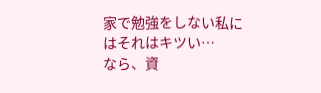家で勉強をしない私にはそれはキツい…
なら、資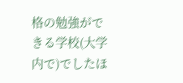格の勉強ができる学校(大学内で)でしたほ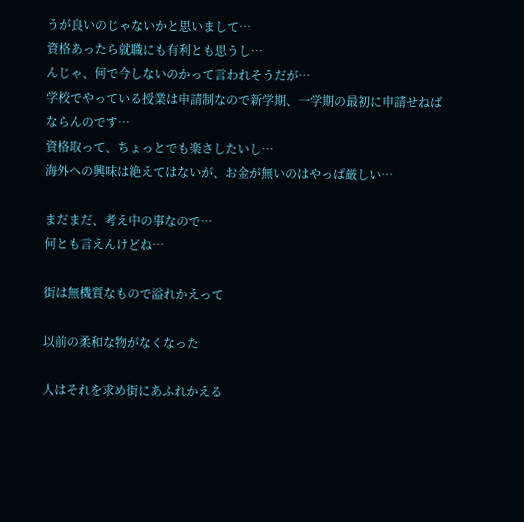うが良いのじゃないかと思いまして…
資格あったら就職にも有利とも思うし…
んじゃ、何で今しないのかって言われそうだが…
学校でやっている授業は申請制なので新学期、一学期の最初に申請せねばならんのです…
資格取って、ちょっとでも楽さしたいし…
海外への興味は絶えてはないが、お金が無いのはやっぱ厳しい…

まだまだ、考え中の事なので…
何とも言えんけどね…

街は無機質なもので溢れかえって

以前の柔和な物がなくなった

人はそれを求め街にあふれかえる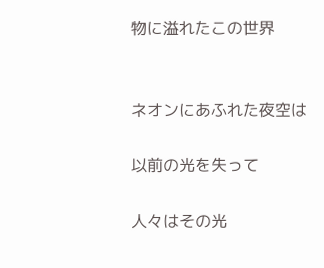物に溢れたこの世界


ネオンにあふれた夜空は

以前の光を失って

人々はその光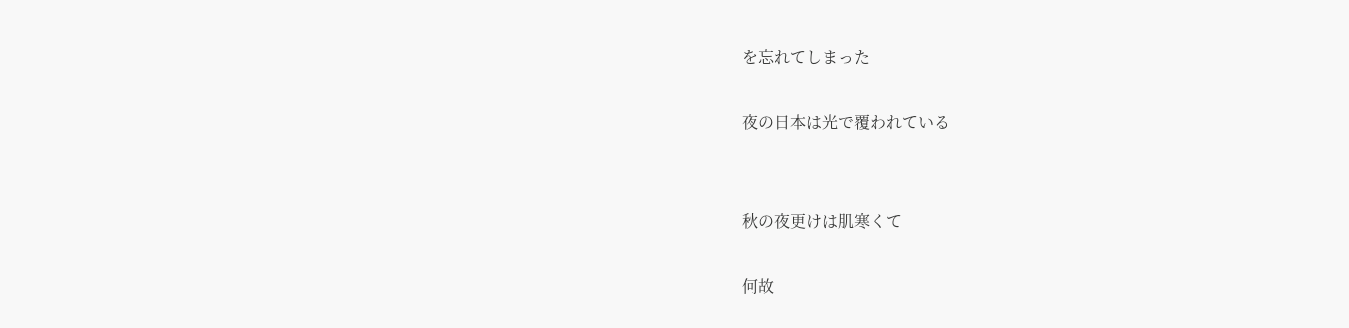を忘れてしまった

夜の日本は光で覆われている


秋の夜更けは肌寒くて

何故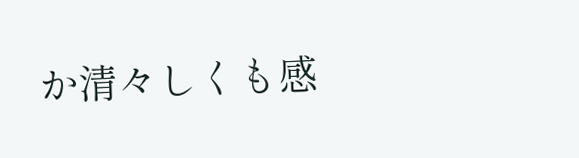か清々しくも感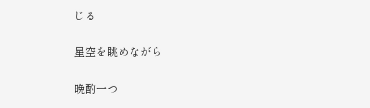じる

星空を眺めながら

晩酌一つ